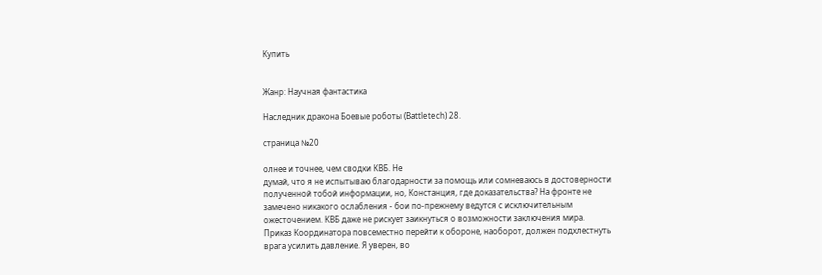Купить


Жанр: Научная фантастика

Наследник дракона Боевые роботы (Battletech) 28.

страница №20

олнее и точнее, чем сводки КВБ. Не
думай, что я не испытываю благодарности за помощь или сомневаюсь в достоверности
полученной тобой информации, но, Констанция, где доказательства? На фронте не
замечено никакого ослабления - бои по-прежнему ведутся с исключительным
ожесточением. КВБ даже не рискует заикнуться о возможности заключения мира.
Приказ Координатора повсеместно перейти к обороне, наоборот, должен подхлестнуть
врага усилить давление. Я уверен, во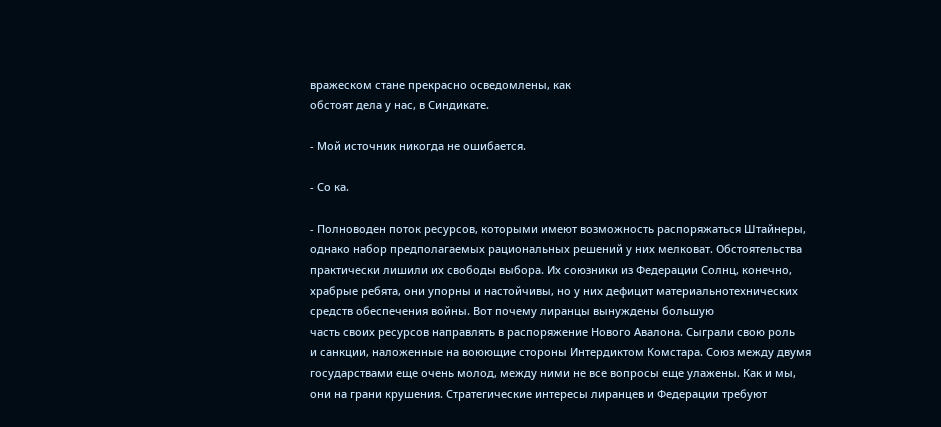вражеском стане прекрасно осведомлены, как
обстоят дела у нас, в Синдикате.

- Мой источник никогда не ошибается.

- Со ка.

- Полноводен поток ресурсов, которыми имеют возможность распоряжаться Штайнеры,
однако набор предполагаемых рациональных решений у них мелковат. Обстоятельства
практически лишили их свободы выбора. Их союзники из Федерации Солнц, конечно,
храбрые ребята, они упорны и настойчивы, но у них дефицит материальнотехнических
средств обеспечения войны. Вот почему лиранцы вынуждены большую
часть своих ресурсов направлять в распоряжение Нового Авалона. Сыграли свою роль
и санкции, наложенные на воюющие стороны Интердиктом Комстара. Союз между двумя
государствами еще очень молод, между ними не все вопросы еще улажены. Как и мы,
они на грани крушения. Стратегические интересы лиранцев и Федерации требуют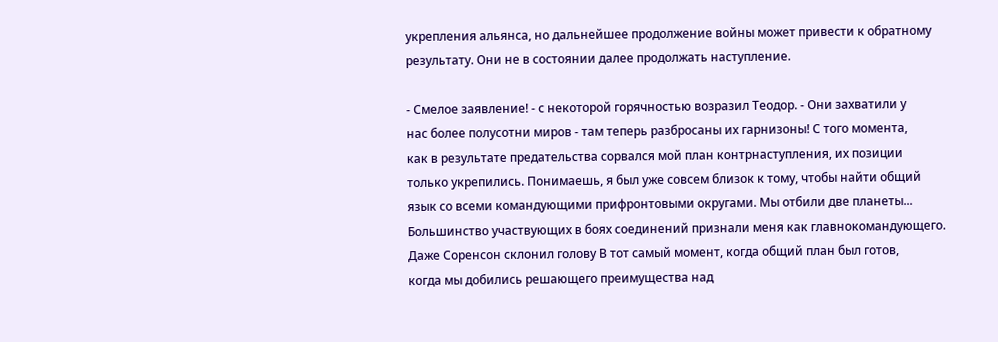укрепления альянса, но дальнейшее продолжение войны может привести к обратному
результату. Они не в состоянии далее продолжать наступление.

- Смелое заявление! - с некоторой горячностью возразил Теодор. - Они захватили у
нас более полусотни миров - там теперь разбросаны их гарнизоны! С того момента,
как в результате предательства сорвался мой план контрнаступления, их позиции
только укрепились. Понимаешь, я был уже совсем близок к тому, чтобы найти общий
язык со всеми командующими прифронтовыми округами. Мы отбили две планеты...
Большинство участвующих в боях соединений признали меня как главнокомандующего.
Даже Соренсон склонил голову В тот самый момент, когда общий план был готов,
когда мы добились решающего преимущества над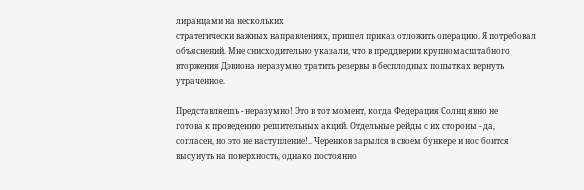лиранцами на нескольких
стратегически важных направлениях, пришел приказ отложить операцию. Я потребовал
объяснений. Мне снисходительно указали, что в преддверии крупномасштабного
вторжения Дэвиона неразумно тратить резервы в бесплодных попытках вернуть
утраченное.

Представляешь - неразумно! Это в тот момент, когда Федерация Солнц явно не
готова к проведению решительных акций. Отдельные рейды с их стороны - да,
согласен, но это не наступление!.. Черенков зарылся в своем бункере и нос боится
высунуть на поверхность, однако постоянно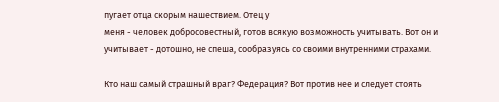пугает отца скорым нашествием. Отец у
меня - человек добросовестный, готов всякую возможность учитывать. Вот он и
учитывает - дотошно, не спеша, сообразуясь со своими внутренними страхами.

Кто наш самый страшный враг? Федерация? Вот против нее и следует стоять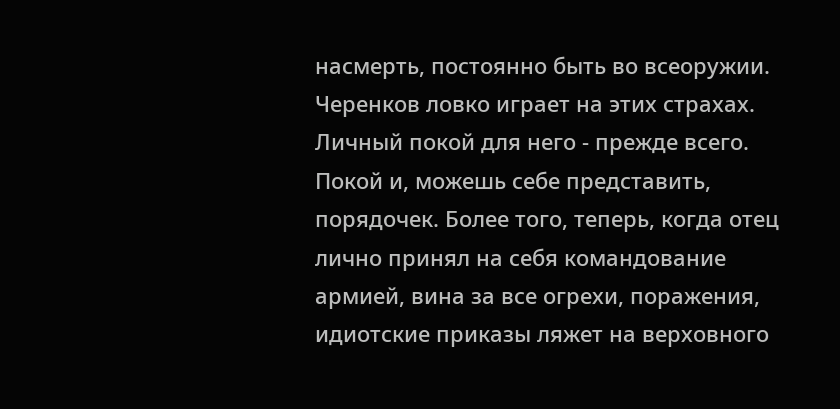насмерть, постоянно быть во всеоружии. Черенков ловко играет на этих страхах.
Личный покой для него - прежде всего. Покой и, можешь себе представить,
порядочек. Более того, теперь, когда отец лично принял на себя командование
армией, вина за все огрехи, поражения, идиотские приказы ляжет на верховного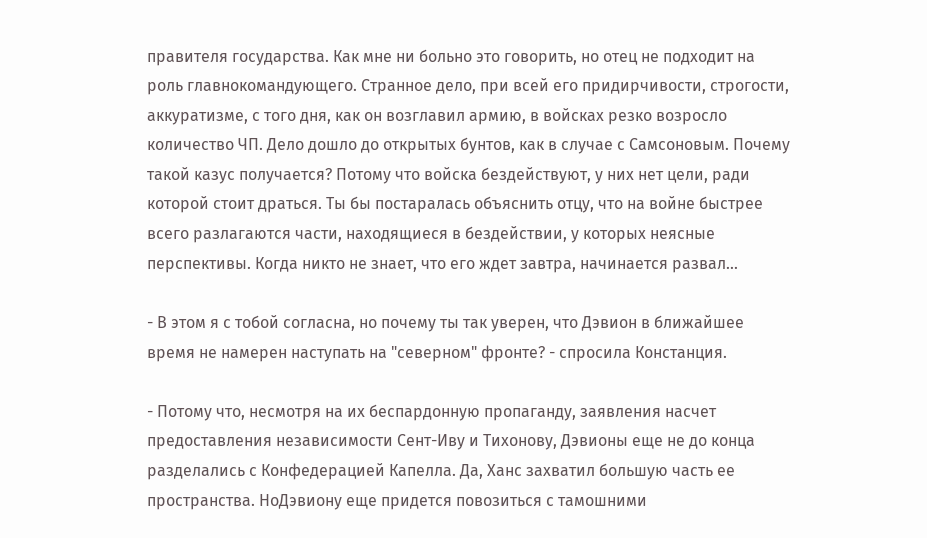правителя государства. Как мне ни больно это говорить, но отец не подходит на
роль главнокомандующего. Странное дело, при всей его придирчивости, строгости,
аккуратизме, с того дня, как он возглавил армию, в войсках резко возросло
количество ЧП. Дело дошло до открытых бунтов, как в случае с Самсоновым. Почему
такой казус получается? Потому что войска бездействуют, у них нет цели, ради
которой стоит драться. Ты бы постаралась объяснить отцу, что на войне быстрее
всего разлагаются части, находящиеся в бездействии, у которых неясные
перспективы. Когда никто не знает, что его ждет завтра, начинается развал...

- В этом я с тобой согласна, но почему ты так уверен, что Дэвион в ближайшее
время не намерен наступать на "северном" фронте? - спросила Констанция.

- Потому что, несмотря на их беспардонную пропаганду, заявления насчет
предоставления независимости Сент-Иву и Тихонову, Дэвионы еще не до конца
разделались с Конфедерацией Капелла. Да, Ханс захватил большую часть ее
пространства. НоДэвиону еще придется повозиться с тамошними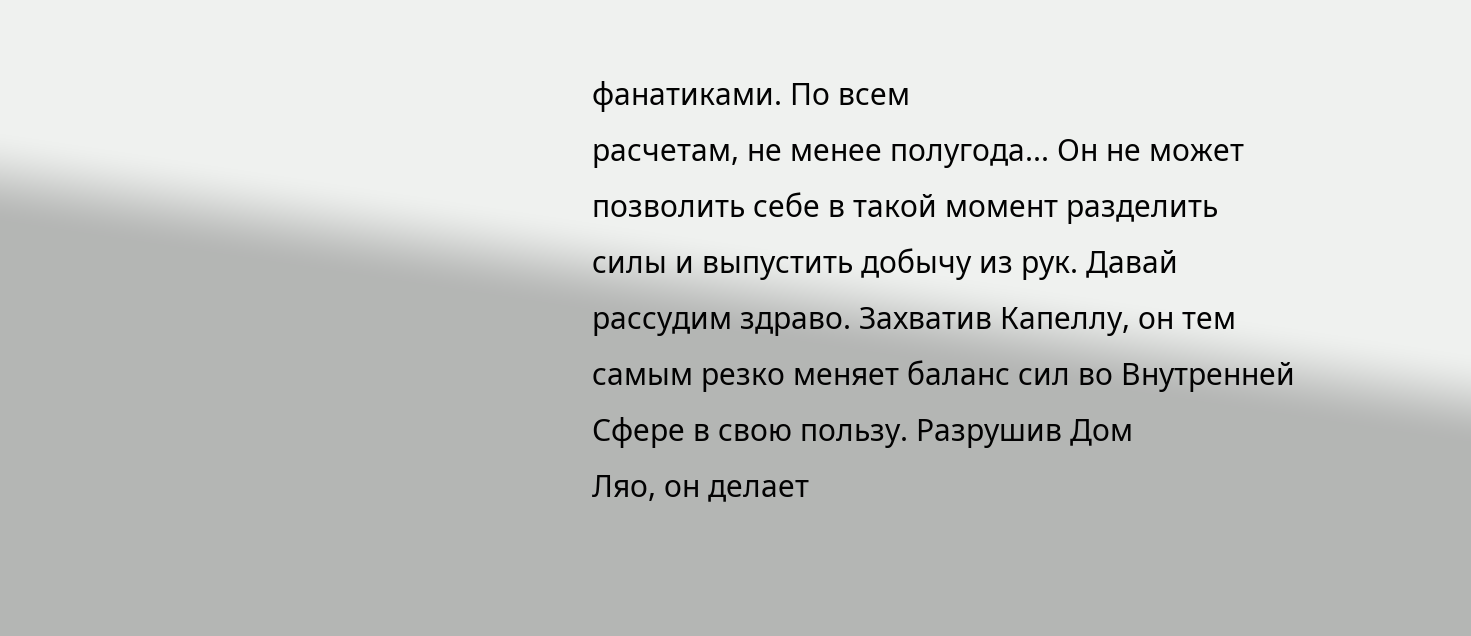фанатиками. По всем
расчетам, не менее полугода... Он не может позволить себе в такой момент разделить
силы и выпустить добычу из рук. Давай рассудим здраво. Захватив Капеллу, он тем
самым резко меняет баланс сил во Внутренней Сфере в свою пользу. Разрушив Дом
Ляо, он делает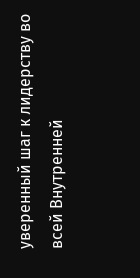уверенный шаг к лидерству во всей Внутренней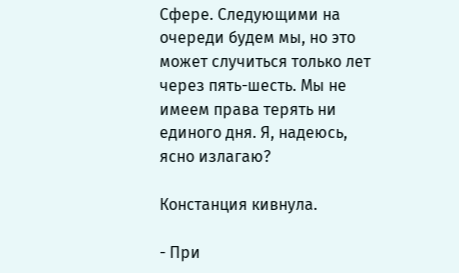Сфере. Следующими на
очереди будем мы, но это может случиться только лет через пять-шесть. Мы не
имеем права терять ни единого дня. Я, надеюсь, ясно излагаю?

Констанция кивнула.

- При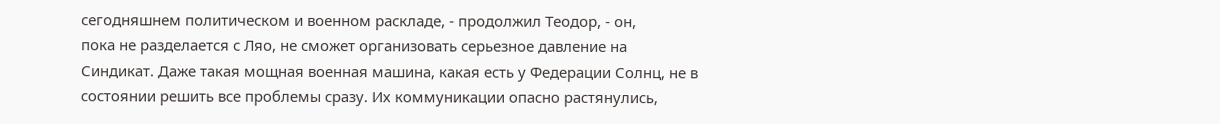сегодняшнем политическом и военном раскладе, - продолжил Теодор, - он,
пока не разделается с Ляо, не сможет организовать серьезное давление на
Синдикат. Даже такая мощная военная машина, какая есть у Федерации Солнц, не в
состоянии решить все проблемы сразу. Их коммуникации опасно растянулись,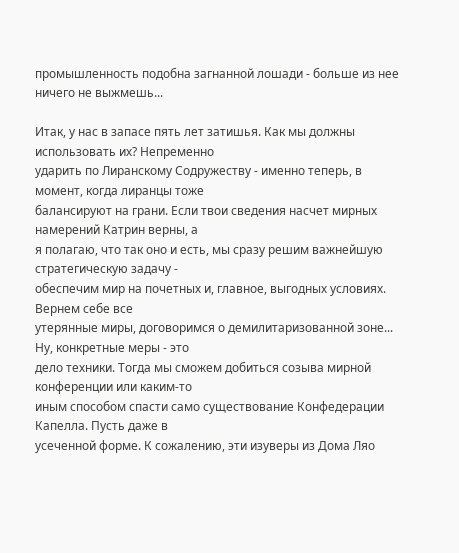промышленность подобна загнанной лошади - больше из нее ничего не выжмешь...

Итак, у нас в запасе пять лет затишья. Как мы должны использовать их? Непременно
ударить по Лиранскому Содружеству - именно теперь, в момент, когда лиранцы тоже
балансируют на грани. Если твои сведения насчет мирных намерений Катрин верны, а
я полагаю, что так оно и есть, мы сразу решим важнейшую стратегическую задачу -
обеспечим мир на почетных и, главное, выгодных условиях. Вернем себе все
утерянные миры, договоримся о демилитаризованной зоне... Ну, конкретные меры - это
дело техники. Тогда мы сможем добиться созыва мирной конференции или каким-то
иным способом спасти само существование Конфедерации Капелла. Пусть даже в
усеченной форме. К сожалению, эти изуверы из Дома Ляо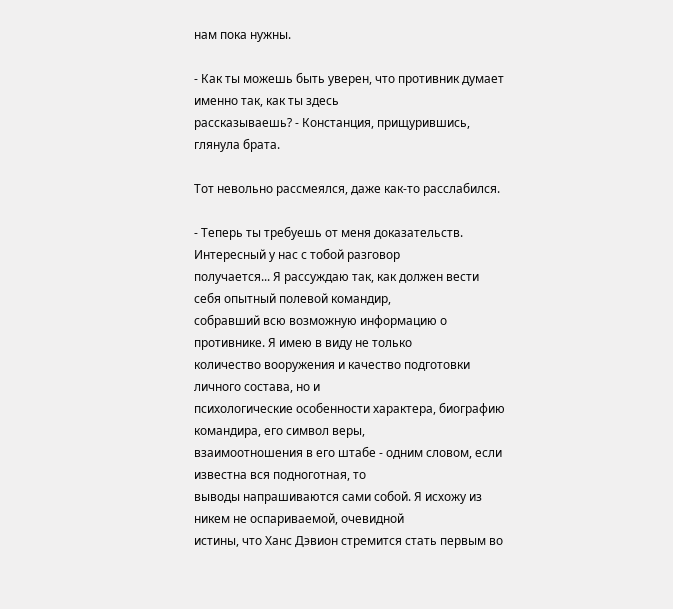нам пока нужны.

- Как ты можешь быть уверен, что противник думает именно так, как ты здесь
рассказываешь? - Констанция, прищурившись, глянула брата.

Тот невольно рассмеялся, даже как-то расслабился.

- Теперь ты требуешь от меня доказательств. Интересный у нас с тобой разговор
получается... Я рассуждаю так, как должен вести себя опытный полевой командир,
собравший всю возможную информацию о противнике. Я имею в виду не только
количество вооружения и качество подготовки личного состава, но и
психологические особенности характера, биографию командира, его символ веры,
взаимоотношения в его штабе - одним словом, если известна вся подноготная, то
выводы напрашиваются сами собой. Я исхожу из никем не оспариваемой, очевидной
истины, что Ханс Дэвион стремится стать первым во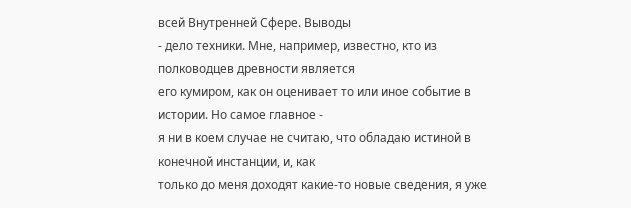всей Внутренней Сфере. Выводы
- дело техники. Мне, например, известно, кто из полководцев древности является
его кумиром, как он оценивает то или иное событие в истории. Но самое главное -
я ни в коем случае не считаю, что обладаю истиной в конечной инстанции, и, как
только до меня доходят какие-то новые сведения, я уже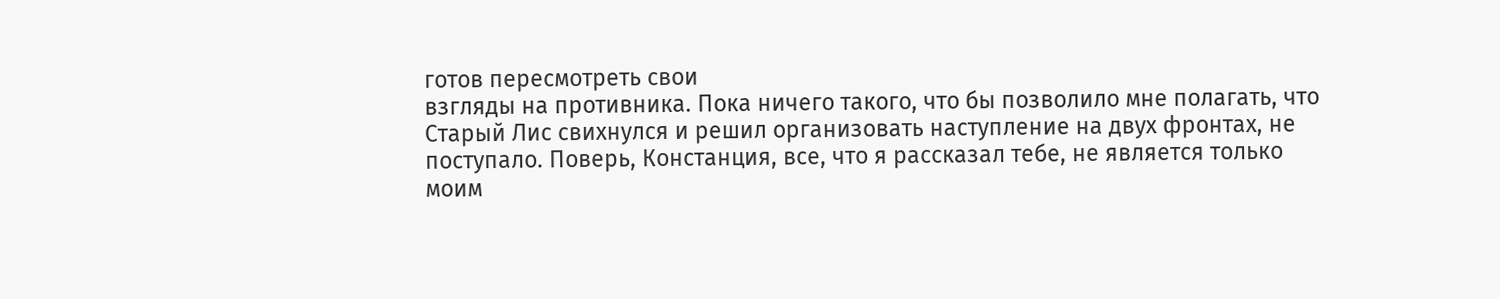готов пересмотреть свои
взгляды на противника. Пока ничего такого, что бы позволило мне полагать, что
Старый Лис свихнулся и решил организовать наступление на двух фронтах, не
поступало. Поверь, Констанция, все, что я рассказал тебе, не является только
моим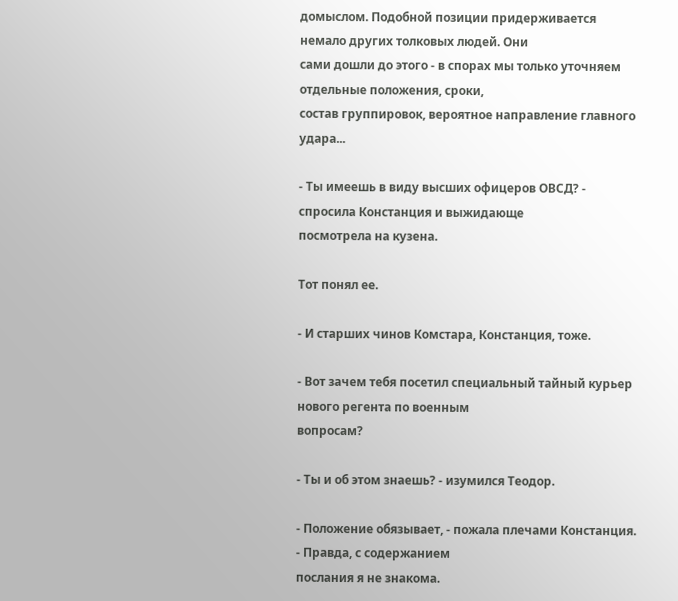домыслом. Подобной позиции придерживается немало других толковых людей. Они
сами дошли до этого - в спорах мы только уточняем отдельные положения, сроки,
состав группировок, вероятное направление главного удара...

- Ты имеешь в виду высших офицеров ОВСД? - спросила Констанция и выжидающе
посмотрела на кузена.

Тот понял ее.

- И старших чинов Комстара, Констанция, тоже.

- Вот зачем тебя посетил специальный тайный курьер нового регента по военным
вопросам?

- Ты и об этом знаешь? - изумился Теодор.

- Положение обязывает, - пожала плечами Констанция. - Правда, с содержанием
послания я не знакома.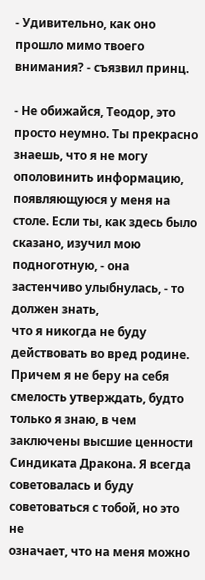- Удивительно, как оно прошло мимо твоего внимания? - съязвил принц.

- Не обижайся, Теодор, это просто неумно. Ты прекрасно знаешь, что я не могу
ополовинить информацию, появляющуюся у меня на столе. Если ты, как здесь было
сказано, изучил мою подноготную, - она застенчиво улыбнулась, - то должен знать,
что я никогда не буду действовать во вред родине. Причем я не беру на себя
смелость утверждать, будто только я знаю, в чем заключены высшие ценности
Синдиката Дракона. Я всегда советовалась и буду советоваться с тобой, но это не
означает, что на меня можно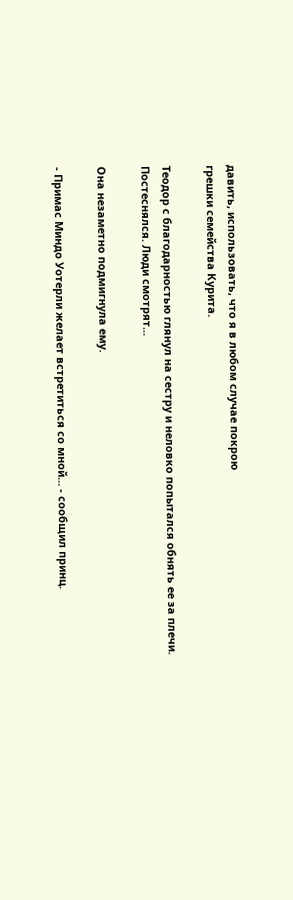давить, использовать, что я в любом случае покрою
грешки семейства Курита.

Теодор с благодарностью глянул на сестру и неловко попытался обнять ее за плечи.
Постеснялся. Люди смотрят...

Она незаметно подмигнула ему.

- Примас Миндо Уотерли желает встретиться со мной... - сообщил принц.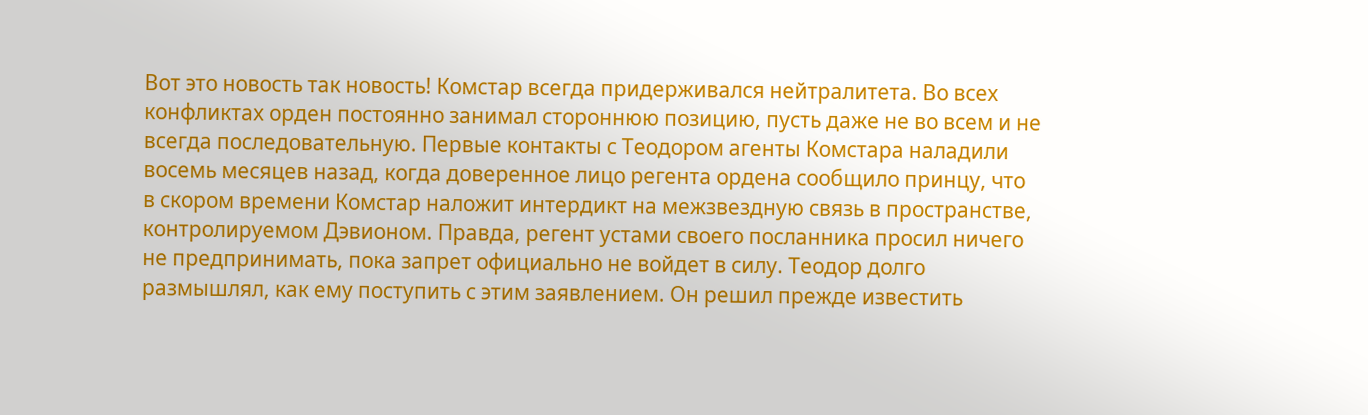Вот это новость так новость! Комстар всегда придерживался нейтралитета. Во всех
конфликтах орден постоянно занимал стороннюю позицию, пусть даже не во всем и не
всегда последовательную. Первые контакты с Теодором агенты Комстара наладили
восемь месяцев назад, когда доверенное лицо регента ордена сообщило принцу, что
в скором времени Комстар наложит интердикт на межзвездную связь в пространстве,
контролируемом Дэвионом. Правда, регент устами своего посланника просил ничего
не предпринимать, пока запрет официально не войдет в силу. Теодор долго
размышлял, как ему поступить с этим заявлением. Он решил прежде известить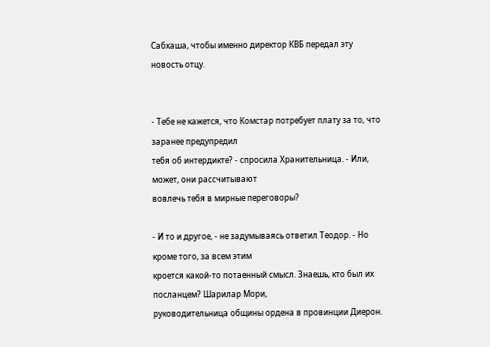Сабхаша, чтобы именно директор КВБ передал эту новость отцу.


- Тебе не кажется, что Комстар потребует плату за то, что заранее предупредил
тебя об интердикте? - спросила Хранительница. - Или, может, они рассчитывают
вовлечь тебя в мирные переговоры?

- И то и другое, - не задумываясь ответил Теодор. - Но кроме того, за всем этим
кроется какой-то потаенный смысл. Знаешь, кто был их посланцем? Шарилар Мори,
руководительница общины ордена в провинции Диерон.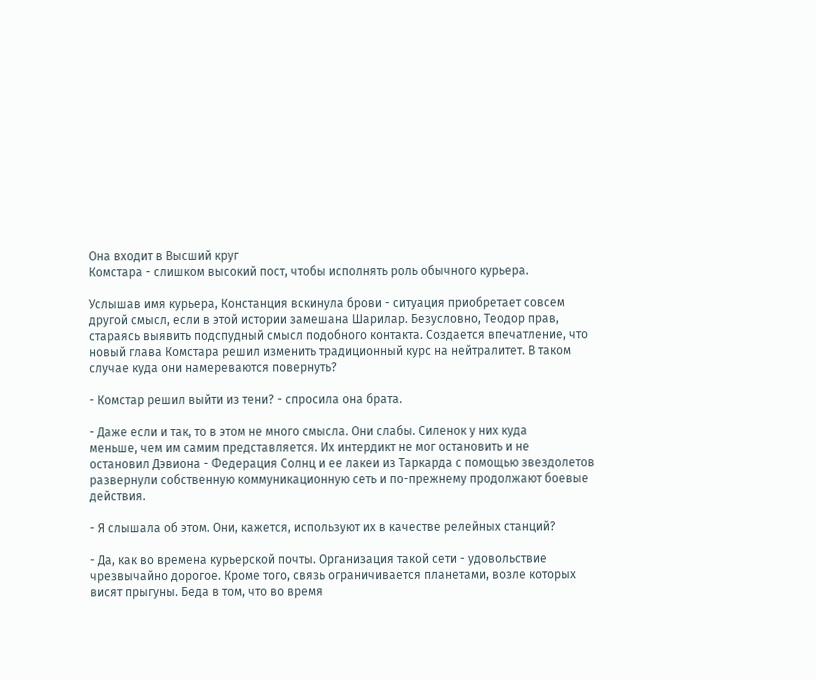Она входит в Высший круг
Комстара - слишком высокий пост, чтобы исполнять роль обычного курьера.

Услышав имя курьера, Констанция вскинула брови - ситуация приобретает совсем
другой смысл, если в этой истории замешана Шарилар. Безусловно, Теодор прав,
стараясь выявить подспудный смысл подобного контакта. Создается впечатление, что
новый глава Комстара решил изменить традиционный курс на нейтралитет. В таком
случае куда они намереваются повернуть?

- Комстар решил выйти из тени? - спросила она брата.

- Даже если и так, то в этом не много смысла. Они слабы. Силенок у них куда
меньше, чем им самим представляется. Их интердикт не мог остановить и не
остановил Дэвиона - Федерация Солнц и ее лакеи из Таркарда с помощью звездолетов
развернули собственную коммуникационную сеть и по-прежнему продолжают боевые
действия.

- Я слышала об этом. Они, кажется, используют их в качестве релейных станций?

- Да, как во времена курьерской почты. Организация такой сети - удовольствие
чрезвычайно дорогое. Кроме того, связь ограничивается планетами, возле которых
висят прыгуны. Беда в том, что во время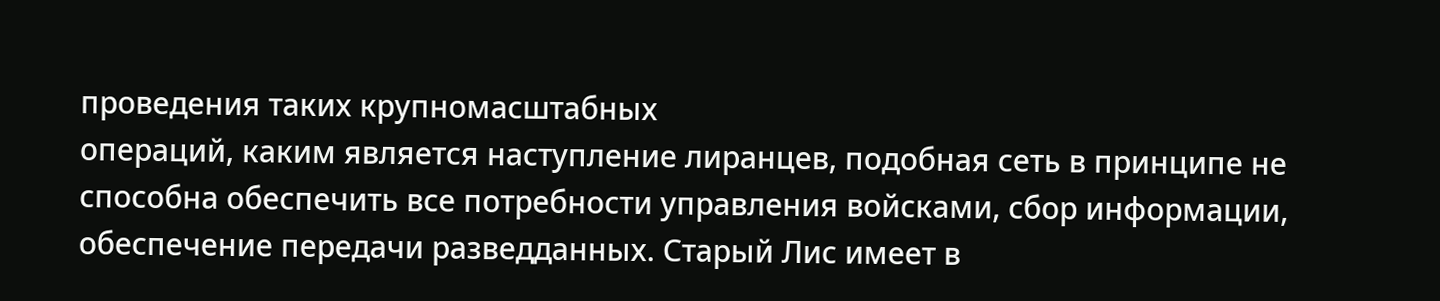проведения таких крупномасштабных
операций, каким является наступление лиранцев, подобная сеть в принципе не
способна обеспечить все потребности управления войсками, сбор информации,
обеспечение передачи разведданных. Старый Лис имеет в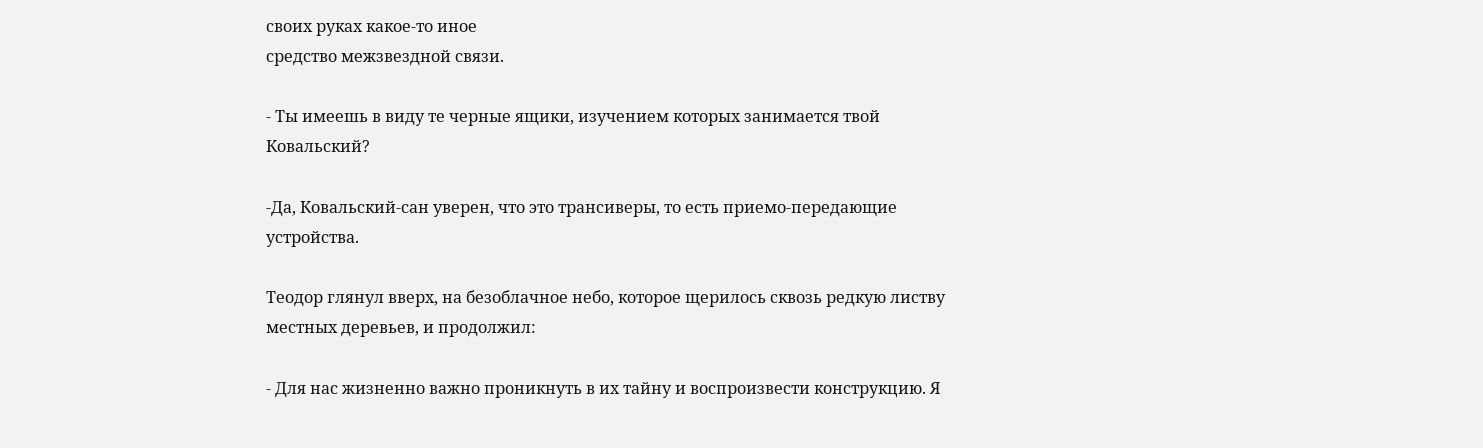своих руках какое-то иное
средство межзвездной связи.

- Ты имеешь в виду те черные ящики, изучением которых занимается твой
Ковальский?

-Да, Ковальский-сан уверен, что это трансиверы, то есть приемо-передающие
устройства.

Теодор глянул вверх, на безоблачное небо, которое щерилось сквозь редкую листву
местных деревьев, и продолжил:

- Для нас жизненно важно проникнуть в их тайну и воспроизвести конструкцию. Я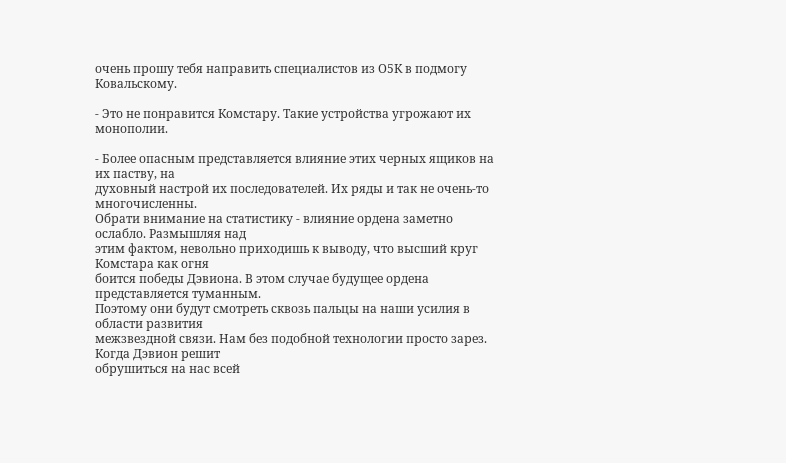очень прошу тебя направить специалистов из О5К в подмогу Ковальскому.

- Это не понравится Комстару. Такие устройства угрожают их монополии.

- Более опасным представляется влияние этих черных ящиков на их паству, на
духовный настрой их последователей. Их ряды и так не очень-то многочисленны.
Обрати внимание на статистику - влияние ордена заметно ослабло. Размышляя над
этим фактом, невольно приходишь к выводу, что высший круг Комстара как огня
боится победы Дэвиона. В этом случае будущее ордена представляется туманным.
Поэтому они будут смотреть сквозь пальцы на наши усилия в области развития
межзвездной связи. Нам без подобной технологии просто зарез. Когда Дэвион решит
обрушиться на нас всей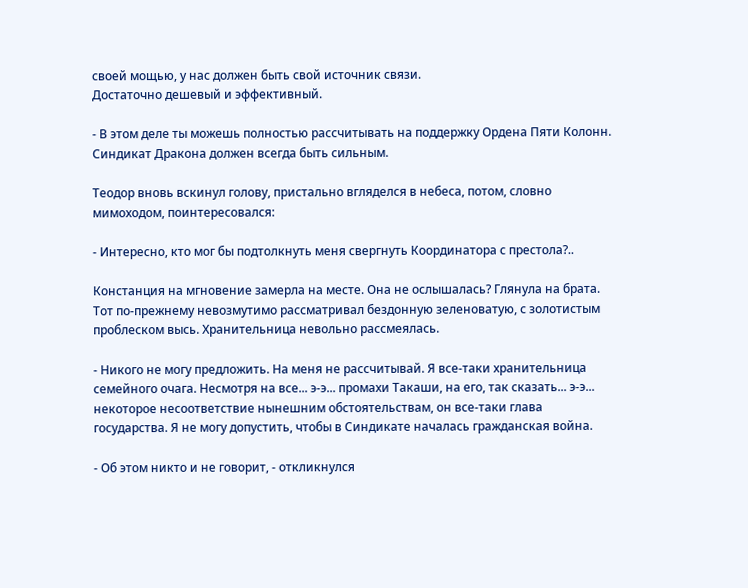своей мощью, у нас должен быть свой источник связи.
Достаточно дешевый и эффективный.

- В этом деле ты можешь полностью рассчитывать на поддержку Ордена Пяти Колонн.
Синдикат Дракона должен всегда быть сильным.

Теодор вновь вскинул голову, пристально вгляделся в небеса, потом, словно
мимоходом, поинтересовался:

- Интересно, кто мог бы подтолкнуть меня свергнуть Координатора с престола?..

Констанция на мгновение замерла на месте. Она не ослышалась? Глянула на брата.
Тот по-прежнему невозмутимо рассматривал бездонную зеленоватую, с золотистым
проблеском высь. Хранительница невольно рассмеялась.

- Никого не могу предложить. На меня не рассчитывай. Я все-таки хранительница
семейного очага. Несмотря на все... э-э... промахи Такаши, на его, так сказать... э-э...
некоторое несоответствие нынешним обстоятельствам, он все-таки глава
государства. Я не могу допустить, чтобы в Синдикате началась гражданская война.

- Об этом никто и не говорит, - откликнулся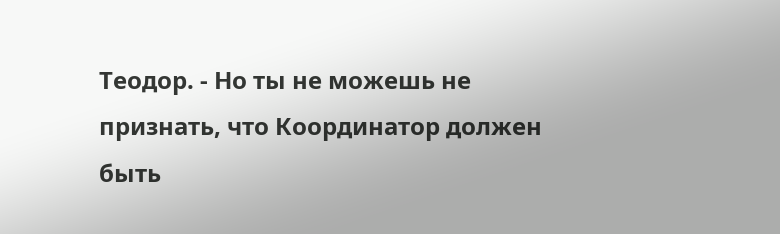Теодор. - Но ты не можешь не
признать, что Координатор должен быть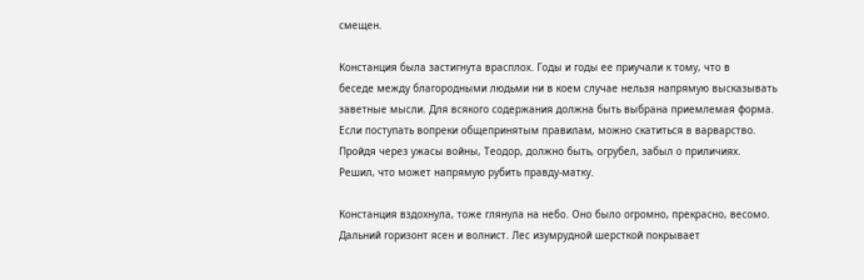смещен.

Констанция была застигнута врасплох. Годы и годы ее приучали к тому, что в
беседе между благородными людьми ни в коем случае нельзя напрямую высказывать
заветные мысли. Для всякого содержания должна быть выбрана приемлемая форма.
Если поступать вопреки общепринятым правилам, можно скатиться в варварство.
Пройдя через ужасы войны, Теодор, должно быть, огрубел, забыл о приличиях.
Решил, что может напрямую рубить правду-матку.

Констанция вздохнула, тоже глянула на небо. Оно было огромно, прекрасно, весомо.
Дальний горизонт ясен и волнист. Лес изумрудной шерсткой покрывает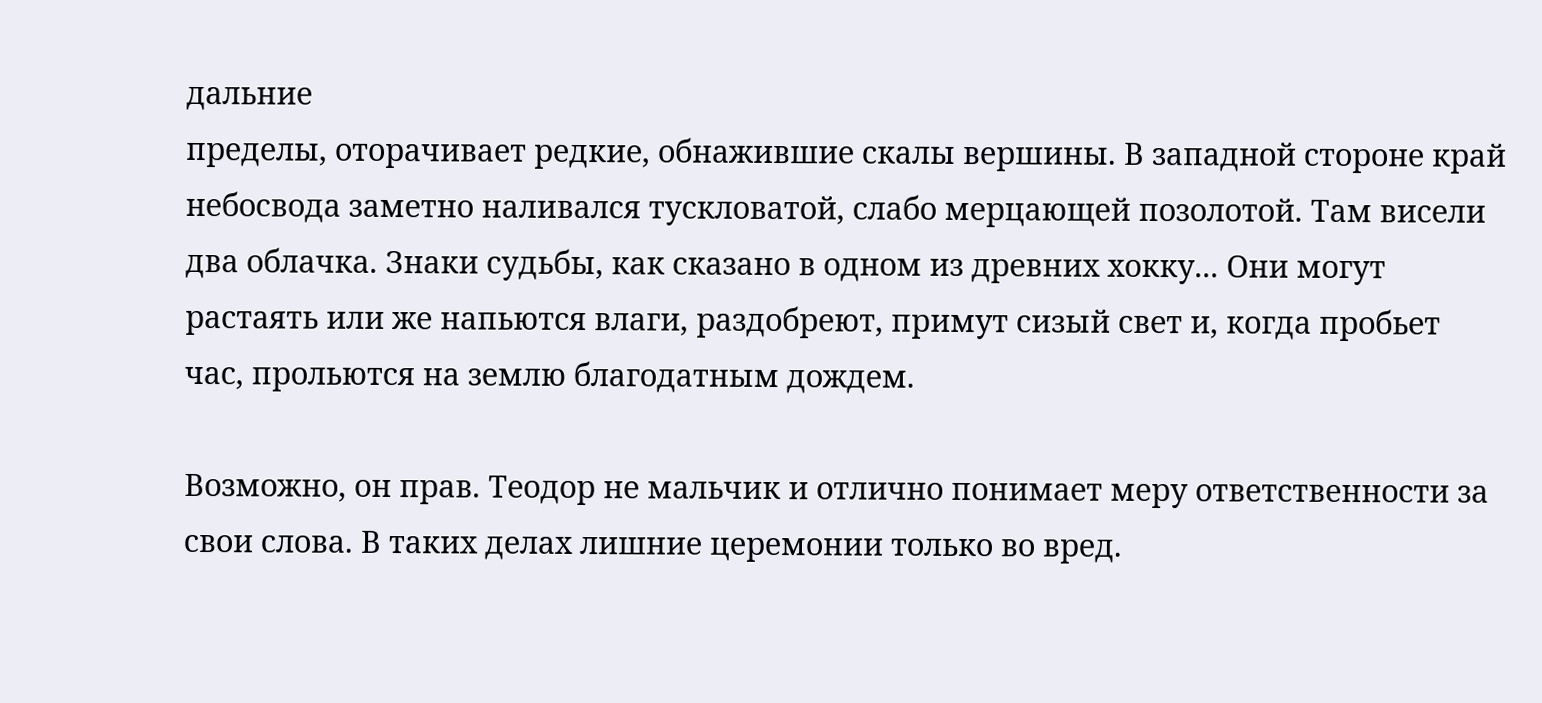дальние
пределы, оторачивает редкие, обнажившие скалы вершины. В западной стороне край
небосвода заметно наливался тускловатой, слабо мерцающей позолотой. Там висели
два облачка. Знаки судьбы, как сказано в одном из древних хокку... Они могут
растаять или же напьются влаги, раздобреют, примут сизый свет и, когда пробьет
час, прольются на землю благодатным дождем.

Возможно, он прав. Теодор не мальчик и отлично понимает меру ответственности за
свои слова. В таких делах лишние церемонии только во вред.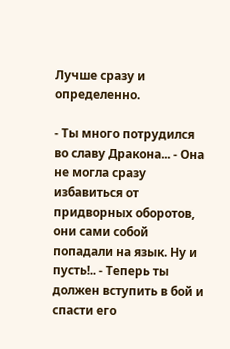Лучше сразу и
определенно.

- Ты много потрудился во славу Дракона... - Она не могла сразу избавиться от
придворных оборотов, они сами собой попадали на язык. Ну и пусть!.. - Теперь ты
должен вступить в бой и спасти его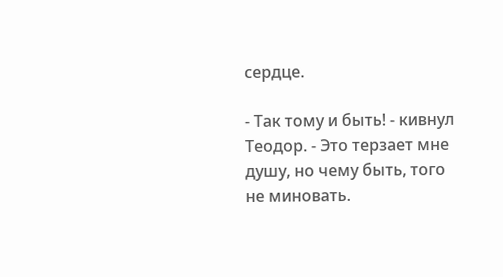сердце.

- Так тому и быть! - кивнул Теодор. - Это терзает мне душу, но чему быть, того
не миновать.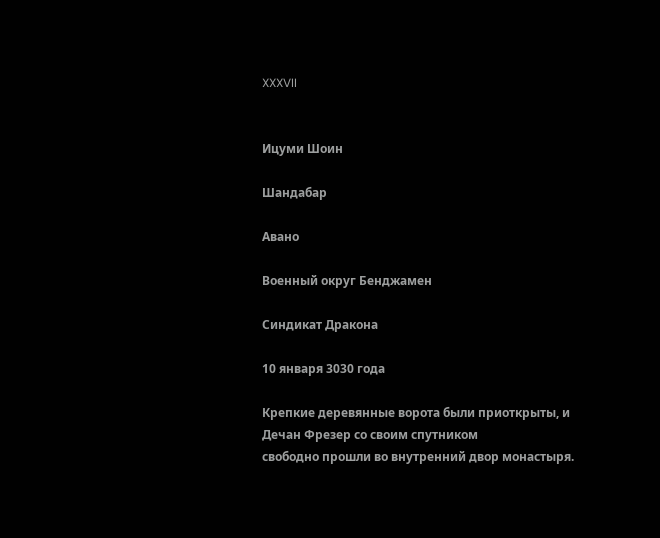XXXVII


Ицуми Шоин

Шандабар

Авано

Военный округ Бенджамен

Синдикат Дракона

10 января 3030 года

Крепкие деревянные ворота были приоткрыты, и Дечан Фрезер со своим спутником
свободно прошли во внутренний двор монастыря.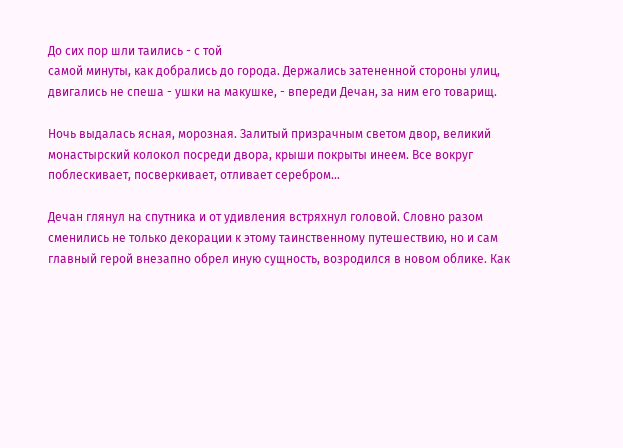До сих пор шли таились - с той
самой минуты, как добрались до города. Держались затененной стороны улиц,
двигались не спеша - ушки на макушке, - впереди Дечан, за ним его товарищ.

Ночь выдалась ясная, морозная. Залитый призрачным светом двор, великий
монастырский колокол посреди двора, крыши покрыты инеем. Все вокруг
поблескивает, посверкивает, отливает серебром...

Дечан глянул на спутника и от удивления встряхнул головой. Словно разом
сменились не только декорации к этому таинственному путешествию, но и сам
главный герой внезапно обрел иную сущность, возродился в новом облике. Как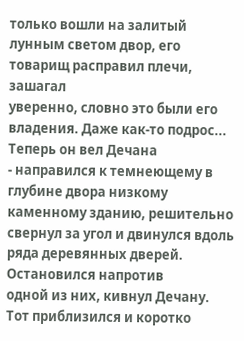только вошли на залитый лунным светом двор, его товарищ расправил плечи, зашагал
уверенно, словно это были его владения. Даже как-то подрос... Теперь он вел Дечана
- направился к темнеющему в глубине двора низкому каменному зданию, решительно
свернул за угол и двинулся вдоль ряда деревянных дверей. Остановился напротив
одной из них, кивнул Дечану. Тот приблизился и коротко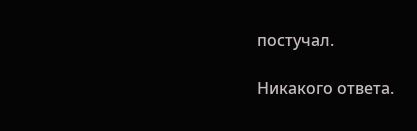постучал.

Никакого ответа.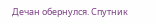Дечан обернулся. Спутник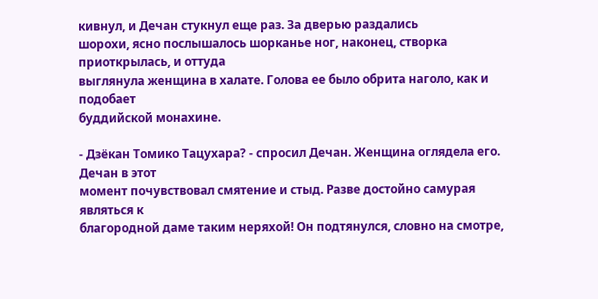кивнул, и Дечан стукнул еще раз. За дверью раздались
шорохи, ясно послышалось шорканье ног, наконец, створка приоткрылась, и оттуда
выглянула женщина в халате. Голова ее было обрита наголо, как и подобает
буддийской монахине.

- Дзёкан Томико Тацухара? - спросил Дечан. Женщина оглядела его. Дечан в этот
момент почувствовал смятение и стыд. Разве достойно самурая являться к
благородной даме таким неряхой! Он подтянулся, словно на смотре,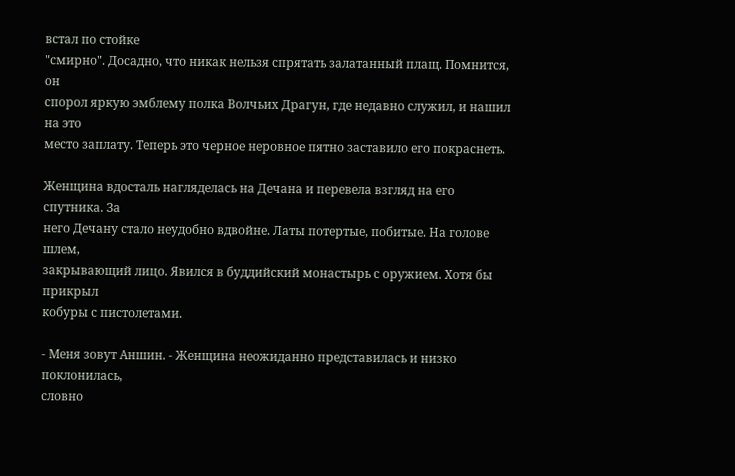встал по стойке
"смирно". Досадно, что никак нельзя спрятать залатанный плащ. Помнится, он
спорол яркую эмблему полка Волчьих Драгун, где недавно служил, и нашил на это
место заплату. Теперь это черное неровное пятно заставило его покраснеть.

Женщина вдосталь нагляделась на Дечана и перевела взгляд на его спутника. За
него Дечану стало неудобно вдвойне. Латы потертые, побитые. На голове шлем,
закрывающий лицо. Явился в буддийский монастырь с оружием. Хотя бы прикрыл
кобуры с пистолетами.

- Меня зовут Аншин. - Женщина неожиданно представилась и низко поклонилась,
словно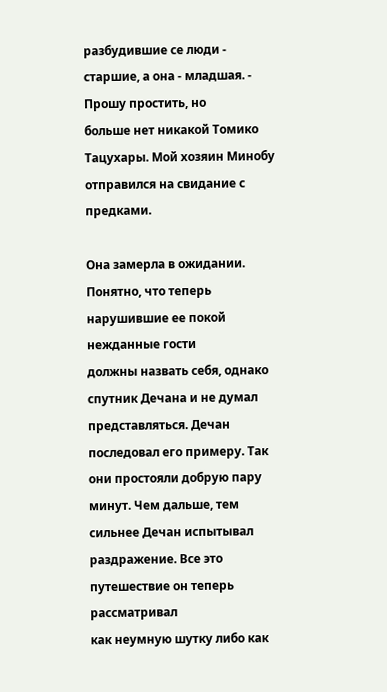разбудившие се люди - старшие, а она - младшая. - Прошу простить, но
больше нет никакой Томико Тацухары. Мой хозяин Минобу отправился на свидание с
предками.

Она замерла в ожидании. Понятно, что теперь нарушившие ее покой нежданные гости
должны назвать себя, однако спутник Дечана и не думал представляться. Дечан
последовал его примеру. Так они простояли добрую пару минут. Чем дальше, тем
сильнее Дечан испытывал раздражение. Все это путешествие он теперь рассматривал
как неумную шутку либо как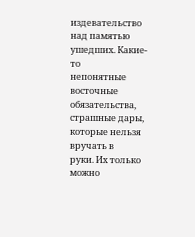издевательство над памятью ушедших. Какие-то
непонятные восточные обязательства, страшные дары, которые нельзя вручать в
руки. Их только можно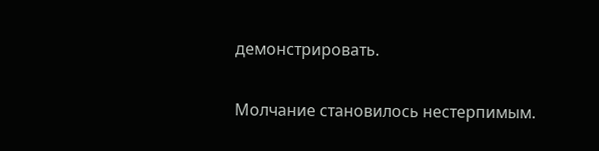демонстрировать.

Молчание становилось нестерпимым.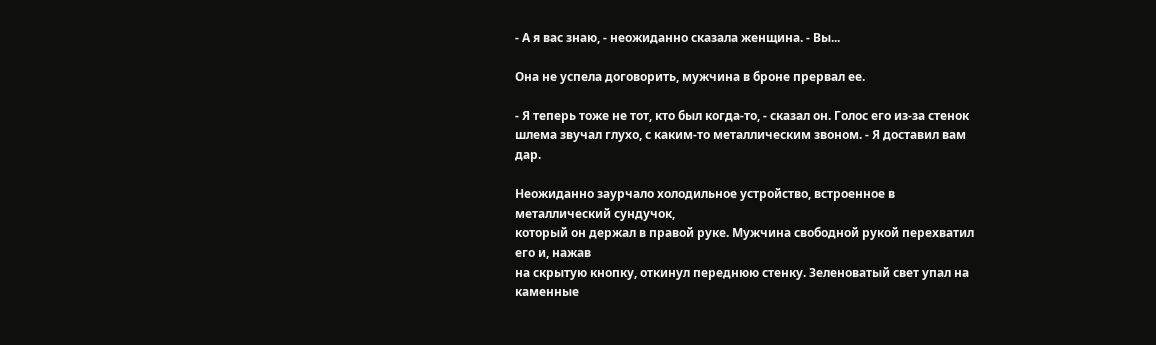- А я вас знаю, - неожиданно сказала женщина. - Вы...

Она не успела договорить, мужчина в броне прервал ее.

- Я теперь тоже не тот, кто был когда-то, - сказал он. Голос его из-за стенок
шлема звучал глухо, с каким-то металлическим звоном. - Я доставил вам дар.

Неожиданно заурчало холодильное устройство, встроенное в металлический сундучок,
который он держал в правой руке. Мужчина свободной рукой перехватил его и, нажав
на скрытую кнопку, откинул переднюю стенку. Зеленоватый свет упал на каменные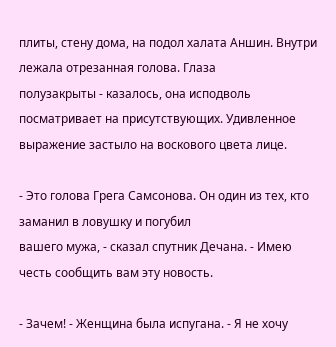плиты, стену дома, на подол халата Аншин. Внутри лежала отрезанная голова. Глаза
полузакрыты - казалось, она исподволь посматривает на присутствующих. Удивленное
выражение застыло на воскового цвета лице.

- Это голова Грега Самсонова. Он один из тех, кто заманил в ловушку и погубил
вашего мужа, - сказал спутник Дечана. - Имею честь сообщить вам эту новость.

- Зачем! - Женщина была испугана. - Я не хочу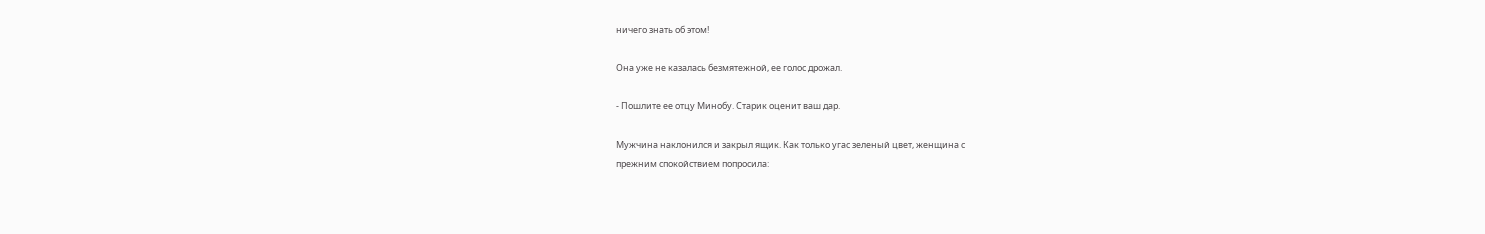ничего знать об этом!

Она уже не казалась безмятежной, ее голос дрожал.

- Пошлите ее отцу Минобу. Старик оценит ваш дар.

Мужчина наклонился и закрыл ящик. Как только угас зеленый цвет, женщина с
прежним спокойствием попросила: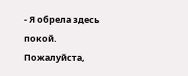- Я обрела здесь покой. Пожалуйста,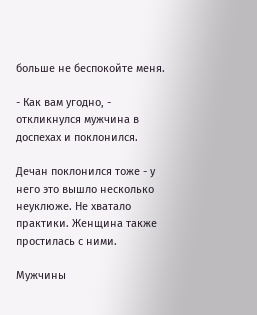больше не беспокойте меня.

- Как вам угодно, - откликнулся мужчина в доспехах и поклонился.

Дечан поклонился тоже - у него это вышло несколько неуклюже. Не хватало
практики. Женщина также простилась с ними.

Мужчины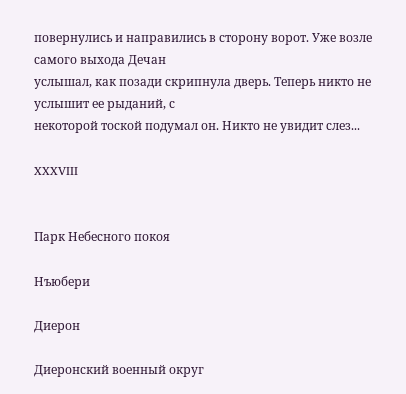повернулись и направились в сторону ворот. Уже возле самого выхода Дечан
услышал, как позади скрипнула дверь. Теперь никто не услышит ее рыданий, с
некоторой тоской подумал он. Никто не увидит слез...

XXXVIII


Парк Небесного покоя

Нъюбери

Диерон

Диеронский военный округ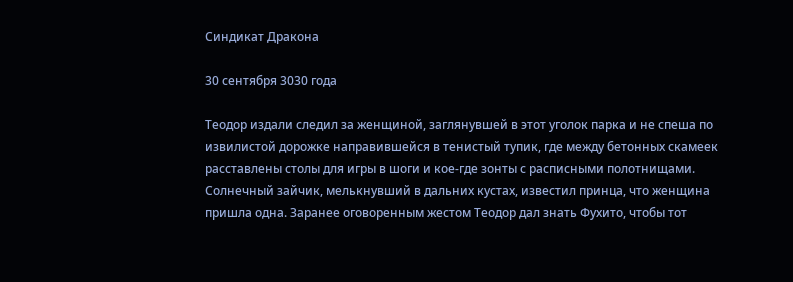Синдикат Дракона

30 сентября 3030 года

Теодор издали следил за женщиной, заглянувшей в этот уголок парка и не спеша по
извилистой дорожке направившейся в тенистый тупик, где между бетонных скамеек
расставлены столы для игры в шоги и кое-где зонты с расписными полотнищами.
Солнечный зайчик, мелькнувший в дальних кустах, известил принца, что женщина
пришла одна. Заранее оговоренным жестом Теодор дал знать Фухито, чтобы тот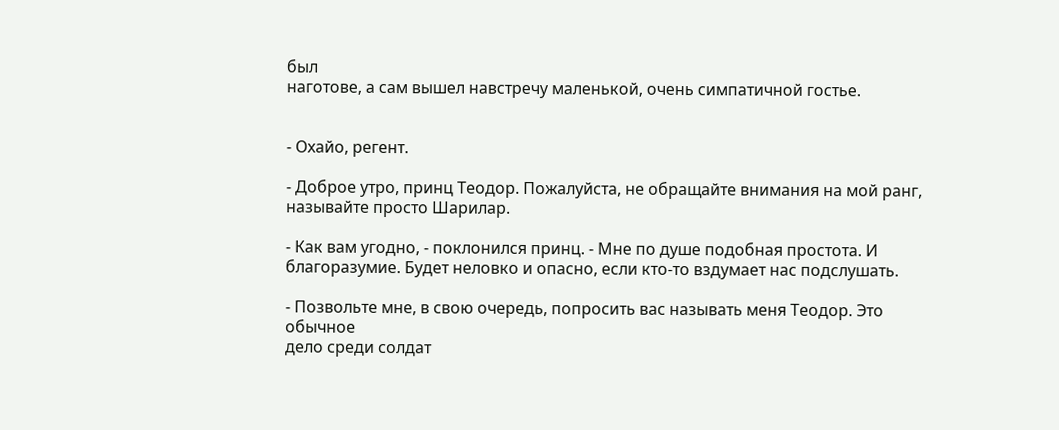был
наготове, а сам вышел навстречу маленькой, очень симпатичной гостье.


- Охайо, регент.

- Доброе утро, принц Теодор. Пожалуйста, не обращайте внимания на мой ранг,
называйте просто Шарилар.

- Как вам угодно, - поклонился принц. - Мне по душе подобная простота. И
благоразумие. Будет неловко и опасно, если кто-то вздумает нас подслушать.

- Позвольте мне, в свою очередь, попросить вас называть меня Теодор. Это обычное
дело среди солдат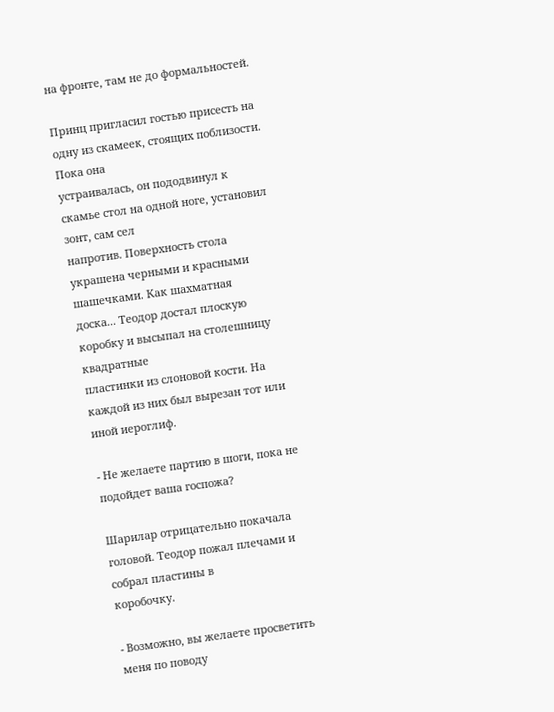на фронте, там не до формальностей.

Принц пригласил гостью присесть на одну из скамеек, стоящих поблизости. Пока она
устраивалась, он пододвинул к скамье стол на одной ноге, установил зонт, сам сел
напротив. Поверхность стола украшена черными и красными шашечками. Как шахматная
доска... Теодор достал плоскую коробку и высыпал на столешницу квадратные
пластинки из слоновой кости. На каждой из них был вырезан тот или иной иероглиф.

- Не желаете партию в шоги, пока не подойдет ваша госпожа?

Шарилар отрицательно покачала головой. Теодор пожал плечами и собрал пластины в
коробочку.

- Возможно, вы желаете просветить меня по поводу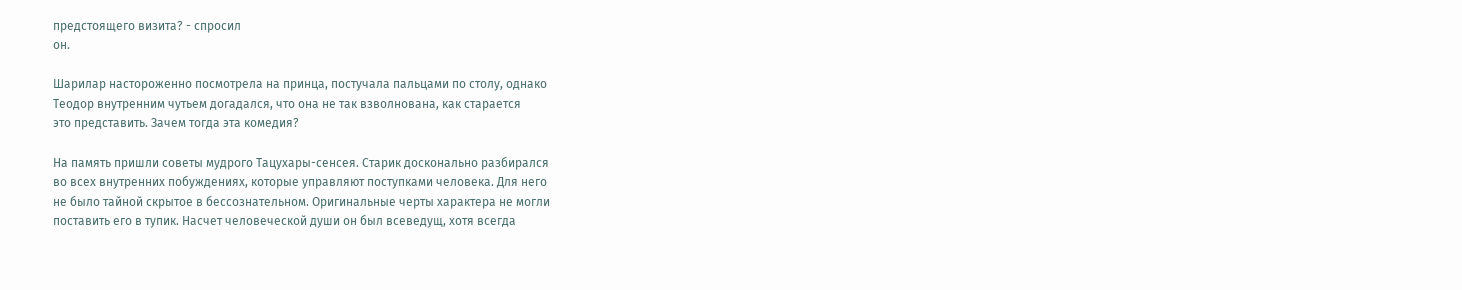предстоящего визита? - спросил
он.

Шарилар настороженно посмотрела на принца, постучала пальцами по столу, однако
Теодор внутренним чутьем догадался, что она не так взволнована, как старается
это представить. Зачем тогда эта комедия?

На память пришли советы мудрого Тацухары-сенсея. Старик досконально разбирался
во всех внутренних побуждениях, которые управляют поступками человека. Для него
не было тайной скрытое в бессознательном. Оригинальные черты характера не могли
поставить его в тупик. Насчет человеческой души он был всеведущ, хотя всегда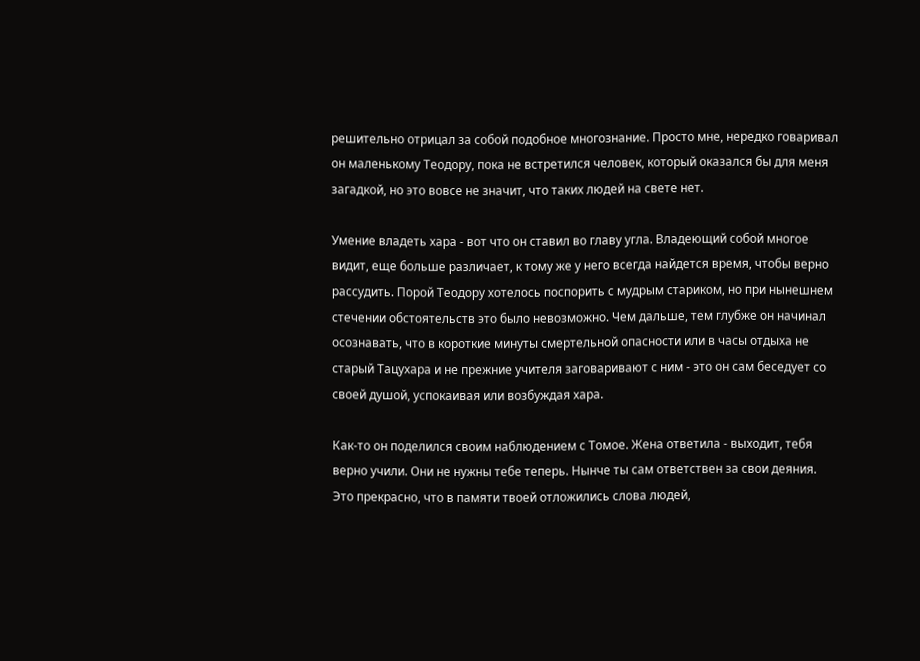решительно отрицал за собой подобное многознание. Просто мне, нередко говаривал
он маленькому Теодору, пока не встретился человек, который оказался бы для меня
загадкой, но это вовсе не значит, что таких людей на свете нет.

Умение владеть хара - вот что он ставил во главу угла. Владеющий собой многое
видит, еще больше различает, к тому же у него всегда найдется время, чтобы верно
рассудить. Порой Теодору хотелось поспорить с мудрым стариком, но при нынешнем
стечении обстоятельств это было невозможно. Чем дальше, тем глубже он начинал
осознавать, что в короткие минуты смертельной опасности или в часы отдыха не
старый Тацухара и не прежние учителя заговаривают с ним - это он сам беседует со
своей душой, успокаивая или возбуждая хара.

Как-то он поделился своим наблюдением с Томое. Жена ответила - выходит, тебя
верно учили. Они не нужны тебе теперь. Нынче ты сам ответствен за свои деяния.
Это прекрасно, что в памяти твоей отложились слова людей,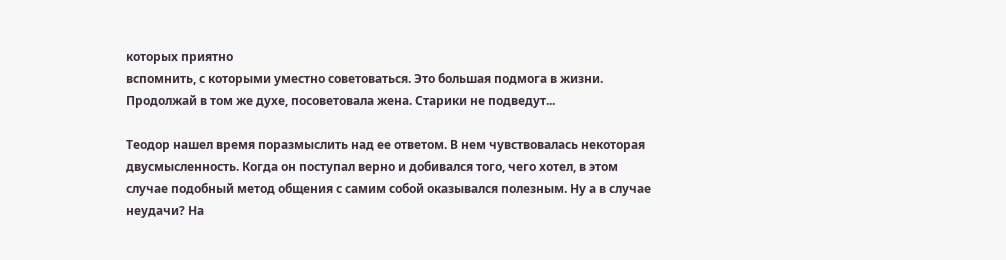которых приятно
вспомнить, с которыми уместно советоваться. Это большая подмога в жизни.
Продолжай в том же духе, посоветовала жена. Старики не подведут...

Теодор нашел время поразмыслить над ее ответом. В нем чувствовалась некоторая
двусмысленность. Когда он поступал верно и добивался того, чего хотел, в этом
случае подобный метод общения с самим собой оказывался полезным. Ну а в случае
неудачи? На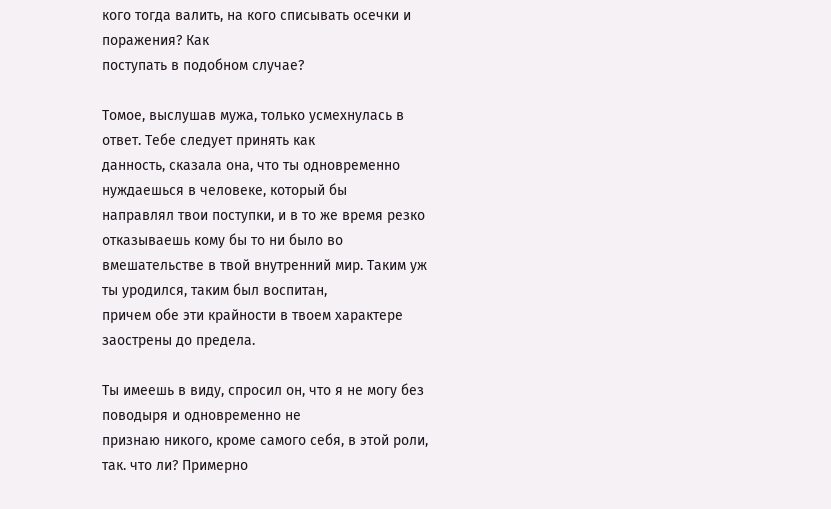кого тогда валить, на кого списывать осечки и поражения? Как
поступать в подобном случае?

Томое, выслушав мужа, только усмехнулась в ответ. Тебе следует принять как
данность, сказала она, что ты одновременно нуждаешься в человеке, который бы
направлял твои поступки, и в то же время резко отказываешь кому бы то ни было во
вмешательстве в твой внутренний мир. Таким уж ты уродился, таким был воспитан,
причем обе эти крайности в твоем характере заострены до предела.

Ты имеешь в виду, спросил он, что я не могу без поводыря и одновременно не
признаю никого, кроме самого себя, в этой роли, так. что ли? Примерно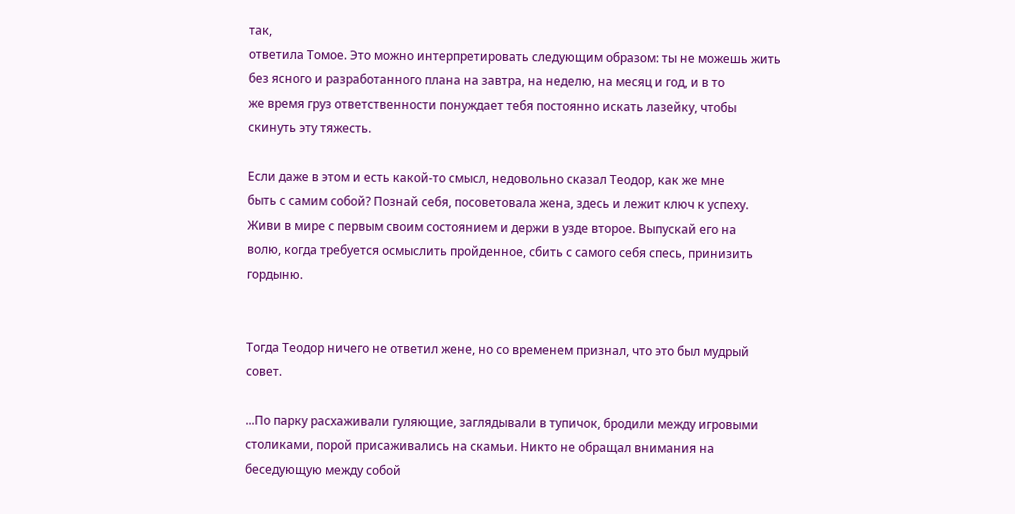так,
ответила Томое. Это можно интерпретировать следующим образом: ты не можешь жить
без ясного и разработанного плана на завтра, на неделю, на месяц и год, и в то
же время груз ответственности понуждает тебя постоянно искать лазейку, чтобы
скинуть эту тяжесть.

Если даже в этом и есть какой-то смысл, недовольно сказал Теодор, как же мне
быть с самим собой? Познай себя, посоветовала жена, здесь и лежит ключ к успеху.
Живи в мире с первым своим состоянием и держи в узде второе. Выпускай его на
волю, когда требуется осмыслить пройденное, сбить с самого себя спесь, принизить
гордыню.


Тогда Теодор ничего не ответил жене, но со временем признал, что это был мудрый
совет.

...По парку расхаживали гуляющие, заглядывали в тупичок, бродили между игровыми
столиками, порой присаживались на скамьи. Никто не обращал внимания на
беседующую между собой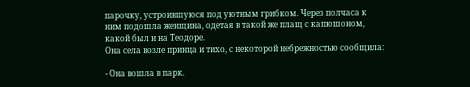парочку, устроившуюся под уютным грибком. Через полчаса к
ним подошла женщина, одетая в такой же плащ с капюшоном, какой был и на Теодоре.
Она села возле принца и тихо, с некоторой небрежностью сообщила:

- Она вошла в парк.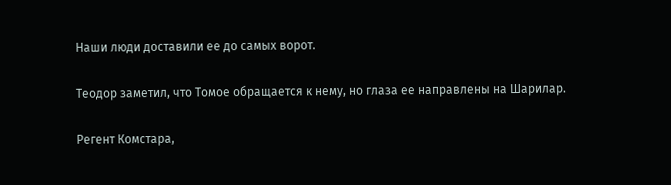Наши люди доставили ее до самых ворот.

Теодор заметил, что Томое обращается к нему, но глаза ее направлены на Шарилар.

Регент Комстара,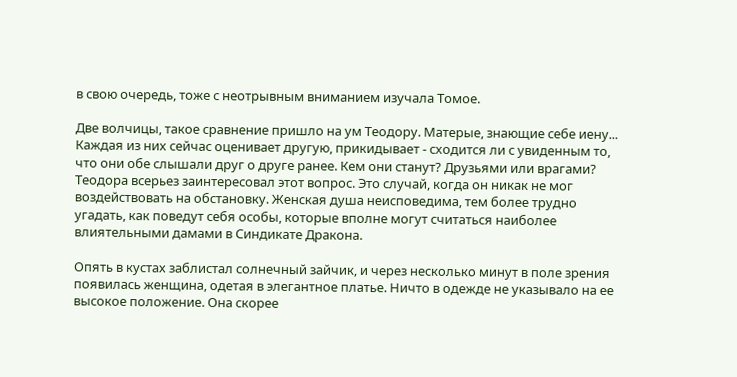в свою очередь, тоже с неотрывным вниманием изучала Томое.

Две волчицы, такое сравнение пришло на ум Теодору. Матерые, знающие себе иену...
Каждая из них сейчас оценивает другую, прикидывает - сходится ли с увиденным то,
что они обе слышали друг о друге ранее. Кем они станут? Друзьями или врагами?
Теодора всерьез заинтересовал этот вопрос. Это случай, когда он никак не мог
воздействовать на обстановку. Женская душа неисповедима, тем более трудно
угадать, как поведут себя особы, которые вполне могут считаться наиболее
влиятельными дамами в Синдикате Дракона.

Опять в кустах заблистал солнечный зайчик, и через несколько минут в поле зрения
появилась женщина, одетая в элегантное платье. Ничто в одежде не указывало на ее
высокое положение. Она скорее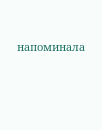напоминала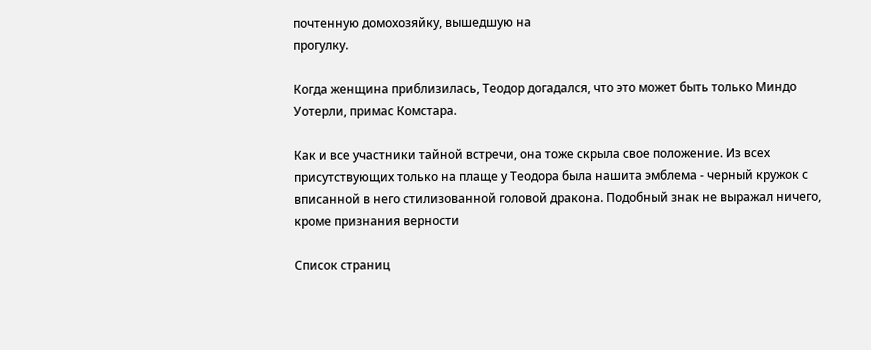почтенную домохозяйку, вышедшую на
прогулку.

Когда женщина приблизилась, Теодор догадался, что это может быть только Миндо
Уотерли, примас Комстара.

Как и все участники тайной встречи, она тоже скрыла свое положение. Из всех
присутствующих только на плаще у Теодора была нашита эмблема - черный кружок с
вписанной в него стилизованной головой дракона. Подобный знак не выражал ничего,
кроме признания верности

Список страниц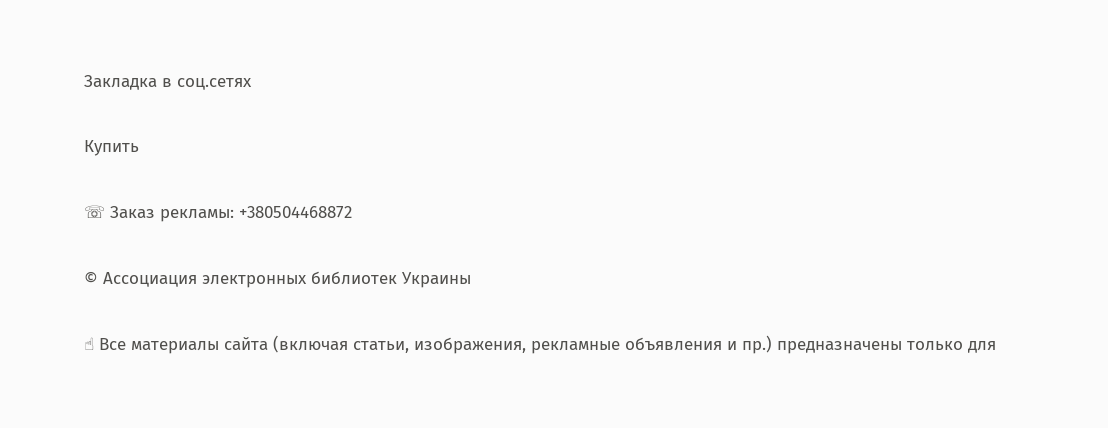Закладка в соц.сетях

Купить

☏ Заказ рекламы: +380504468872

© Ассоциация электронных библиотек Украины

☝ Все материалы сайта (включая статьи, изображения, рекламные объявления и пр.) предназначены только для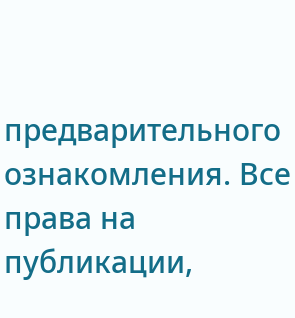предварительного ознакомления. Все права на публикации,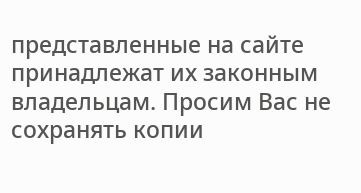представленные на сайте принадлежат их законным владельцам. Просим Вас не сохранять копии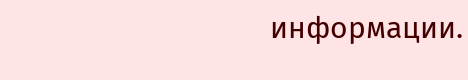информации.